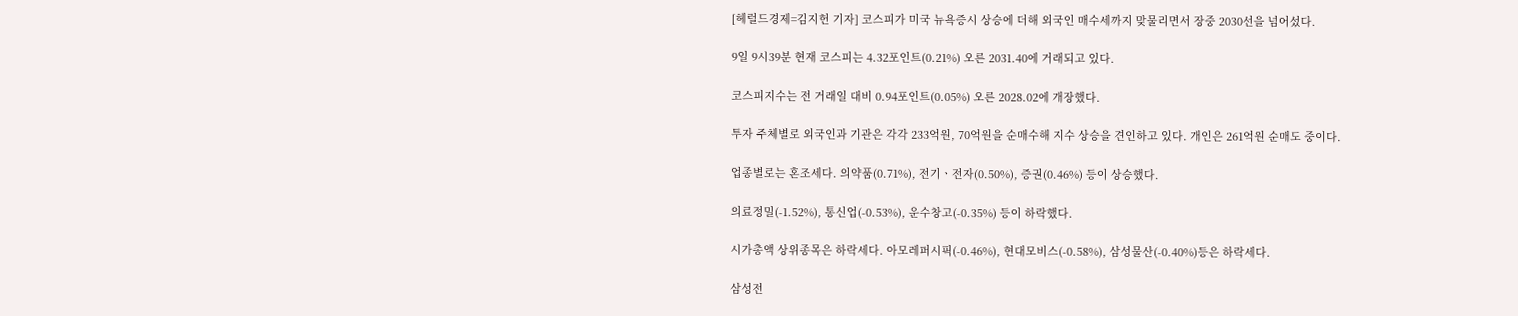[헤럴드경제=김지헌 기자] 코스피가 미국 뉴욕증시 상승에 더해 외국인 매수세까지 맞물리면서 장중 2030선을 넘어섰다.

9일 9시39분 현재 코스피는 4.32포인트(0.21%) 오른 2031.40에 거래되고 있다.

코스피지수는 전 거래일 대비 0.94포인트(0.05%) 오른 2028.02에 개장했다.

투자 주체별로 외국인과 기관은 각각 233억원, 70억원을 순매수해 지수 상승을 견인하고 있다. 개인은 261억원 순매도 중이다.

업종별로는 혼조세다. 의약품(0.71%), 전기ㆍ전자(0.50%), 증권(0.46%) 등이 상승했다.

의료정밀(-1.52%), 통신업(-0.53%), 운수창고(-0.35%) 등이 하락했다.

시가총액 상위종목은 하락세다. 아모레퍼시픽(-0.46%), 현대모비스(-0.58%), 삼성물산(-0.40%)등은 하락세다.

삼성전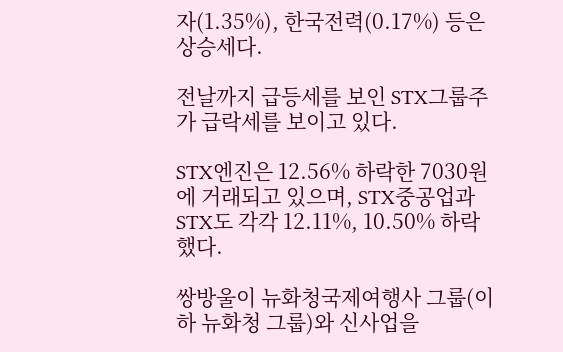자(1.35%), 한국전력(0.17%) 등은 상승세다.

전날까지 급등세를 보인 STX그룹주가 급락세를 보이고 있다.

STX엔진은 12.56% 하락한 7030원에 거래되고 있으며, STX중공업과 STX도 각각 12.11%, 10.50% 하락했다.

쌍방울이 뉴화청국제여행사 그룹(이하 뉴화청 그룹)와 신사업을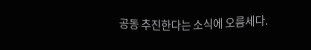공동 추진한다는 소식에 오름세다.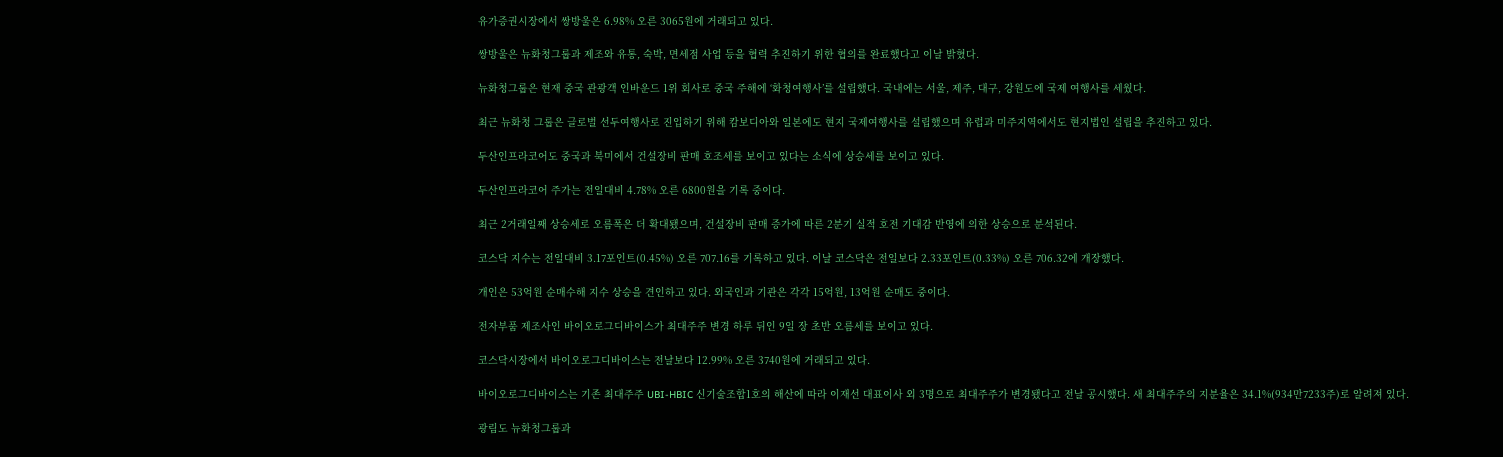유가증권시장에서 쌍방울은 6.98% 오른 3065원에 거래되고 있다.

쌍방울은 뉴화청그룹과 제조와 유통, 숙박, 면세점 사업 등을 협력 추진하기 위한 협의를 완료했다고 이날 밝혔다.

뉴화청그룹은 현재 중국 관광객 인바운드 1위 회사로 중국 주해에 ‘화청여행사’를 설립했다. 국내에는 서울, 제주, 대구, 강원도에 국제 여행사를 세웠다.

최근 뉴화청 그룹은 글로벌 선두여행사로 진입하기 위해 캄보디아와 일본에도 현지 국제여행사를 설립했으며 유럽과 미주지역에서도 현지법인 설립을 추진하고 있다.

두산인프라코어도 중국과 북미에서 건설장비 판매 호조세를 보이고 있다는 소식에 상승세를 보이고 있다.

두산인프라코어 주가는 전일대비 4.78% 오른 6800원을 기록 중이다.

최근 2거래일째 상승세로 오름폭은 더 확대됐으며, 건설장비 판매 증가에 따른 2분기 실적 호전 기대감 반영에 의한 상승으로 분석된다.

코스닥 지수는 전일대비 3.17포인트(0.45%) 오른 707.16를 기록하고 있다. 이날 코스닥은 전일보다 2.33포인트(0.33%) 오른 706.32에 개장했다.

개인은 53억원 순매수해 지수 상승을 견인하고 있다. 외국인과 기관은 각각 15억원, 13억원 순매도 중이다.

전자부품 제조사인 바이오로그디바이스가 최대주주 변경 하루 뒤인 9일 장 초반 오름세를 보이고 있다.

코스닥시장에서 바이오로그디바이스는 전날보다 12.99% 오른 3740원에 거래되고 있다.

바이오로그디바이스는 기존 최대주주 UBI-HBIC 신기술조합1호의 해산에 따라 이재선 대표이사 외 3명으로 최대주주가 변경됐다고 전날 공시했다. 새 최대주주의 지분율은 34.1%(934만7233주)로 알려져 있다.

광림도 뉴화청그룹과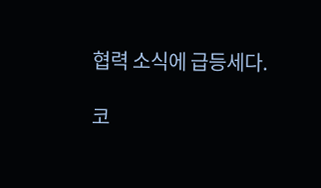협력 소식에 급등세다.

코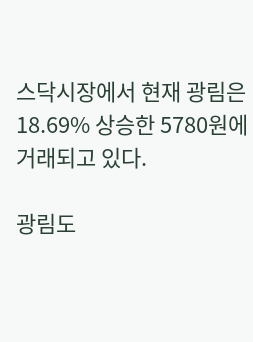스닥시장에서 현재 광림은 18.69% 상승한 5780원에 거래되고 있다.

광림도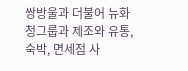쌍방울과 더불어 뉴화청그룹과 제조와 유통, 숙박, 면세점 사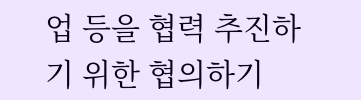업 등을 협력 추진하기 위한 협의하기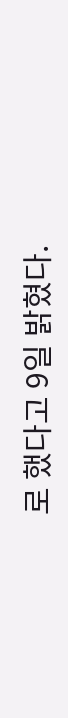로 했다고 9일 밝혔다.